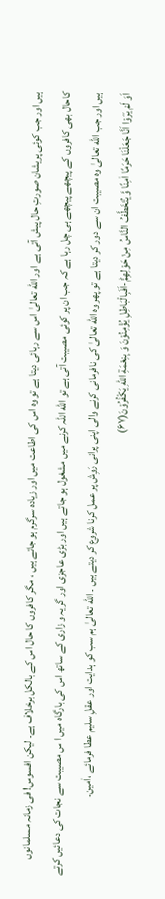ہیں اور جب کوئی پریشان صورتِ حال پیش آتی ہے اور الله تعالیٰ اس سے رہائی دیتا ہے تو وہ اس کی اطاعت میں اور زیادہ سرگرم ہو جاتے ہیں ، مگر کافروں کا حال اس کے بالکل برخلاف ہے۔ لیکن افسوس! فی زمانہ مسلمانوں کاحال بھی کافروں کے پیچھے پیچھے ہی چل رہا ہے کہ جب ان پر کوئی مصیبت آتی ہے تو الله اللہ کرنے میں مشغول ہو جاتے ہیں اور بڑی عاجزی اور گریہ و زاری کے ساتھ اس کی بارگاہ میں ا س مصیبت سے نجات کی دعائیں کرتے ہیں اور جب الله تعالیٰ وہ مصیبت ان سے دور کر دیتا ہے تو پھر وہ الله تعالیٰ کی نافرمانی کرنے والی اپنی پرانی رَوِش پر عمل کرنا شروع کر دیتے ہیں ۔ الله تعالیٰ ہم سب کو ہدایت اور عقلِ سلیم عطا فرمائے ،اٰمین۔
اَوَ لَمْ یَرَوْا اَنَّا جَعَلْنَا حَرَمًا اٰمِنًا وَّ یُتَخَطَّفُ النَّاسُ مِنْ حَوْلِهِمْؕ-اَفَبِالْبَاطِلِ یُؤْمِنُوْنَ وَ بِنِعْمَةِ اللّٰهِ یَكْفُرُوْنَ(۶۷)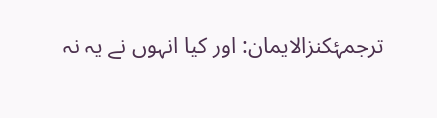ترجمۂکنزالایمان: اور کیا انہوں نے یہ نہ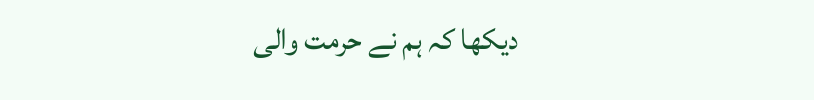دیکھا کہ ہم نے حرمت والی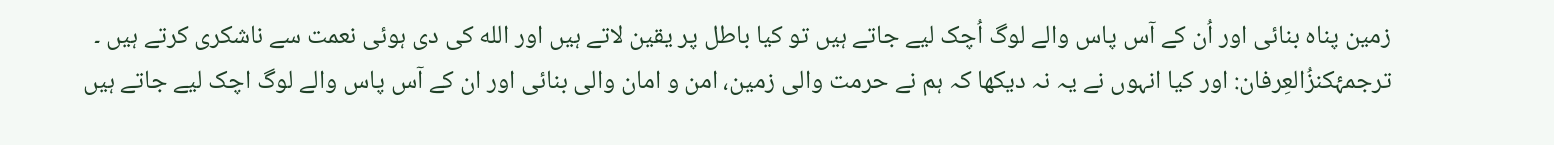زمین پناہ بنائی اور اُن کے آس پاس والے لوگ اُچک لیے جاتے ہیں تو کیا باطل پر یقین لاتے ہیں اور الله کی دی ہوئی نعمت سے ناشکری کرتے ہیں ۔
ترجمۂکنزُالعِرفان: اور کیا انہوں نے یہ نہ دیکھا کہ ہم نے حرمت والی زمین، امن و امان والی بنائی اور ان کے آس پاس والے لوگ اچک لیے جاتے ہیں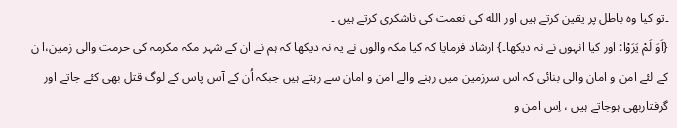۔تو کیا وہ باطل پر یقین کرتے ہیں اور الله کی نعمت کی ناشکری کرتے ہیں ۔
{اَوَ لَمْ یَرَوْا: اور کیا انہوں نے نہ دیکھا۔} ارشاد فرمایا کہ کیا مکہ والوں نے یہ نہ دیکھا کہ ہم نے ان کے شہر مکہ مکرمہ کی حرمت والی زمین،ا ن کے لئے امن و امان والی بنائی کہ اس سرزمین میں رہنے والے امن و امان سے رہتے ہیں جبکہ اُن کے آس پاس کے لوگ قتل بھی کئے جاتے اور گرفتاربھی ہوجاتے ہیں ، اِس امن و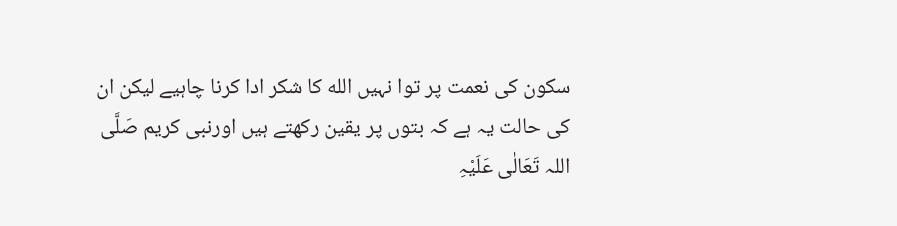سکون کی نعمت پر توا نہیں الله کا شکر ادا کرنا چاہیے لیکن ان کی حالت یہ ہے کہ بتوں پر یقین رکھتے ہیں اورنبی کریم صَلَّی اللہ تَعَالٰی عَلَیْہِ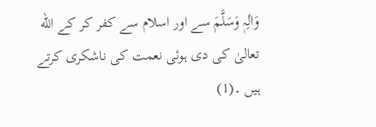وَاٰلِہٖ وَسَلَّمَ سے اور اسلام سے کفر کر کے الله تعالیٰ کی دی ہوئی نعمت کی ناشکری کرتے ہیں ۔(1)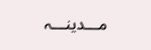مـــدینـــہ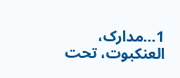1…مدارک، العنکبوت، تحت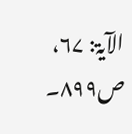الآیۃ: ۶۷، ص۸۹۹۔